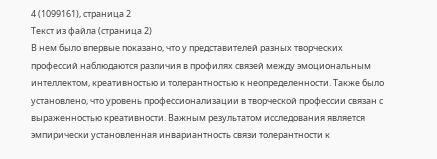4 (1099161), страница 2
Текст из файла (страница 2)
В нем было впервые показано, что у представителей разных творческих профессий наблюдаются различия в профилях связей между эмоциональным интеллектом, креативностью и толерантностью к неопределенности. Также было установлено, что уровень профессионализации в творческой профессии связан с выраженностью креативности. Важным результатом исследования является эмпирически установленная инвариантность связи толерантности к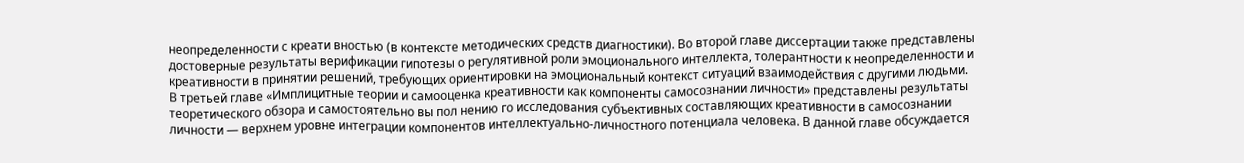неопределенности с креати вностью (в контексте методических средств диагностики). Во второй главе диссертации также представлены достоверные результаты верификации гипотезы о регулятивной роли эмоционального интеллекта, толерантности к неопределенности и креативности в принятии решений, требующих ориентировки на эмоциональный контекст ситуаций взаимодействия с другими людьми.
В третьей главе «Имплицитные теории и самооценка креативности как компоненты самосознании личности» представлены результаты теоретического обзора и самостоятельно вы пол нению го исследования субъективных составляющих креативности в самосознании личности — верхнем уровне интеграции компонентов интеллектуально-личностного потенциала человека. В данной главе обсуждается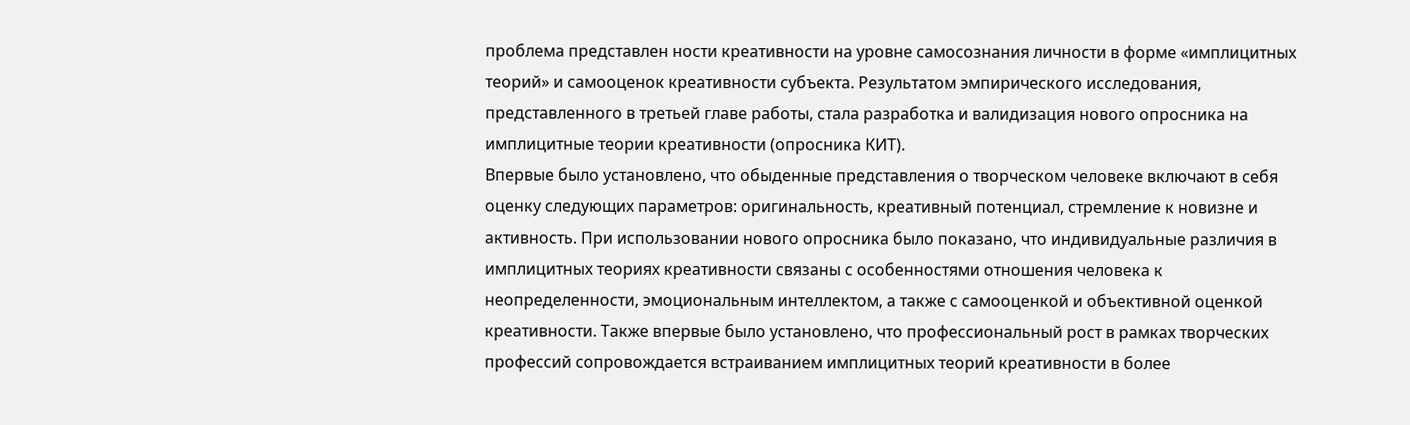проблема представлен ности креативности на уровне самосознания личности в форме «имплицитных теорий» и самооценок креативности субъекта. Результатом эмпирического исследования, представленного в третьей главе работы, стала разработка и валидизация нового опросника на имплицитные теории креативности (опросника КИТ).
Впервые было установлено, что обыденные представления о творческом человеке включают в себя оценку следующих параметров: оригинальность, креативный потенциал, стремление к новизне и активность. При использовании нового опросника было показано, что индивидуальные различия в имплицитных теориях креативности связаны с особенностями отношения человека к неопределенности, эмоциональным интеллектом, а также с самооценкой и объективной оценкой креативности. Также впервые было установлено, что профессиональный рост в рамках творческих профессий сопровождается встраиванием имплицитных теорий креативности в более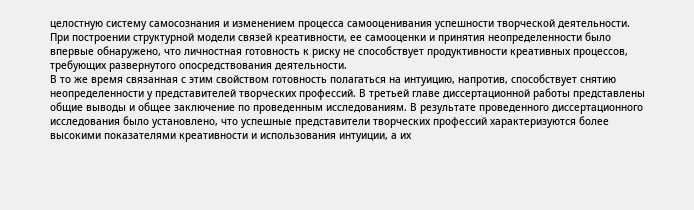целостную систему самосознания и изменением процесса самооценивания успешности творческой деятельности.
При построении структурной модели связей креативности, ее самооценки и принятия неопределенности было впервые обнаружено, что личностная готовность к риску не способствует продуктивности креативных процессов, требующих развернутого опосредствования деятельности.
В то же время связанная с этим свойством готовность полагаться на интуицию, напротив, способствует снятию неопределенности у представителей творческих профессий. В третьей главе диссертационной работы представлены общие выводы и общее заключение по проведенным исследованиям. В результате проведенного диссертационного исследования было установлено, что успешные представители творческих профессий характеризуются более высокими показателями креативности и использования интуиции, а их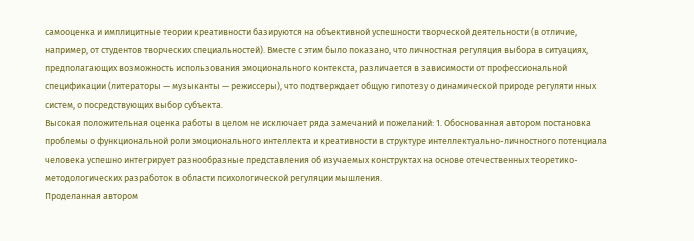самооценка и имплицитные теории креативности базируются на объективной успешности творческой деятельности (в отличие, например, от студентов творческих специальностей). Вместе с этим было показано, что личностная регуляция выбора в ситуациях, предполагающих возможность использования эмоционального контекста, различается в зависимости от профессиональной спецификации (литераторы — музыканты — режиссеры), что подтверждает общую гипотезу о динамической природе регуляти нных систем, о посредствующих выбор субъекта.
Высокая положительная оценка работы в целом не исключает ряда замечаний и пожеланий: 1. Обоснованная автором постановка проблемы о функциональной роли эмоционального интеллекта и креативности в структуре интеллектуально-личностного потенциала человека успешно интегрирует разнообразные представления об изучаемых конструктах на основе отечественных теоретико-методологических разработок в области психологической регуляции мышления.
Проделанная автором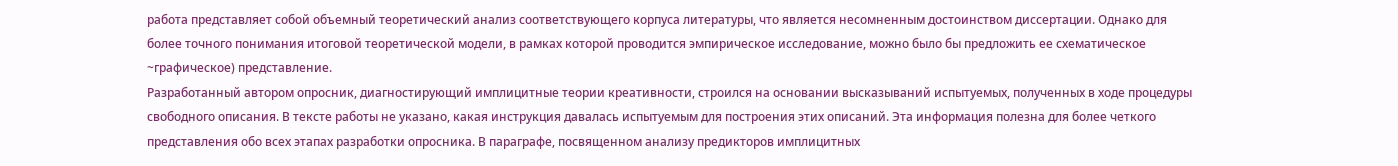работа представляет собой объемный теоретический анализ соответствующего корпуса литературы, что является несомненным достоинством диссертации. Однако для более точного понимания итоговой теоретической модели, в рамках которой проводится эмпирическое исследование, можно было бы предложить ее схематическое ~графическое) представление.
Разработанный автором опросник, диагностирующий имплицитные теории креативности, строился на основании высказываний испытуемых, полученных в ходе процедуры свободного описания. В тексте работы не указано, какая инструкция давалась испытуемым для построения этих описаний. Эта информация полезна для более четкого представления обо всех этапах разработки опросника. В параграфе, посвященном анализу предикторов имплицитных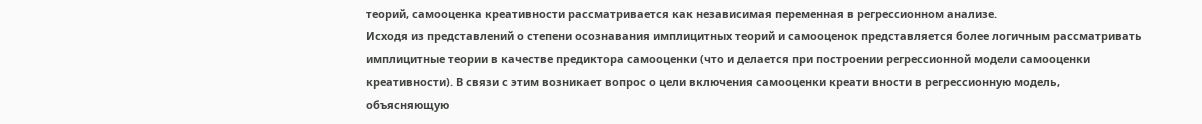теорий, самооценка креативности рассматривается как независимая переменная в регрессионном анализе.
Исходя из представлений о степени осознавания имплицитных теорий и самооценок представляется более логичным рассматривать имплицитные теории в качестве предиктора самооценки (что и делается при построении регрессионной модели самооценки креативности). В связи с этим возникает вопрос о цели включения самооценки креати вности в регрессионную модель, объясняющую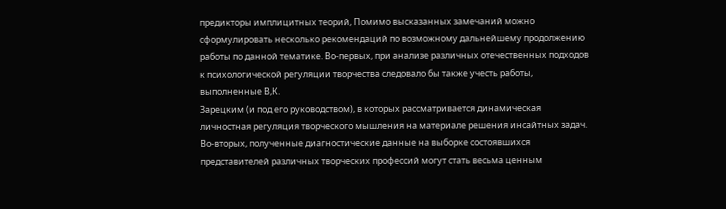предикторы имплицитных теорий, Помимо высказанных замечаний можно сформулировать несколько рекомендаций по возможному дальнейшему продолжению работы по данной тематике. Во-первых, при анализе различных отечественных подходов к психологической регуляции творчества следовало бы также учесть работы, выполненные В,К.
Зарецким (и под его руководством), в которых рассматривается динамическая личностная регуляция творческого мышления на материале решения инсайтных задач. Во-вторых, полученные диагностические данные на выборке состоявшихся представителей различных творческих профессий могут стать весьма ценным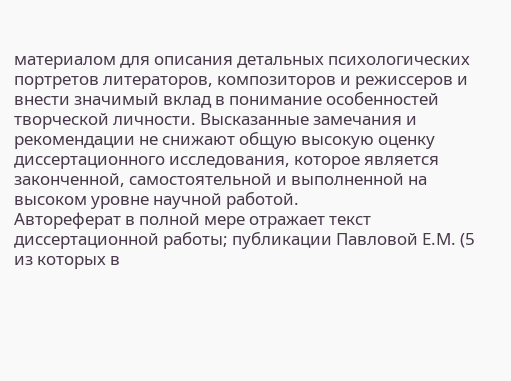материалом для описания детальных психологических портретов литераторов, композиторов и режиссеров и внести значимый вклад в понимание особенностей творческой личности. Высказанные замечания и рекомендации не снижают общую высокую оценку диссертационного исследования, которое является законченной, самостоятельной и выполненной на высоком уровне научной работой.
Автореферат в полной мере отражает текст диссертационной работы; публикации Павловой Е.М. (5 из которых в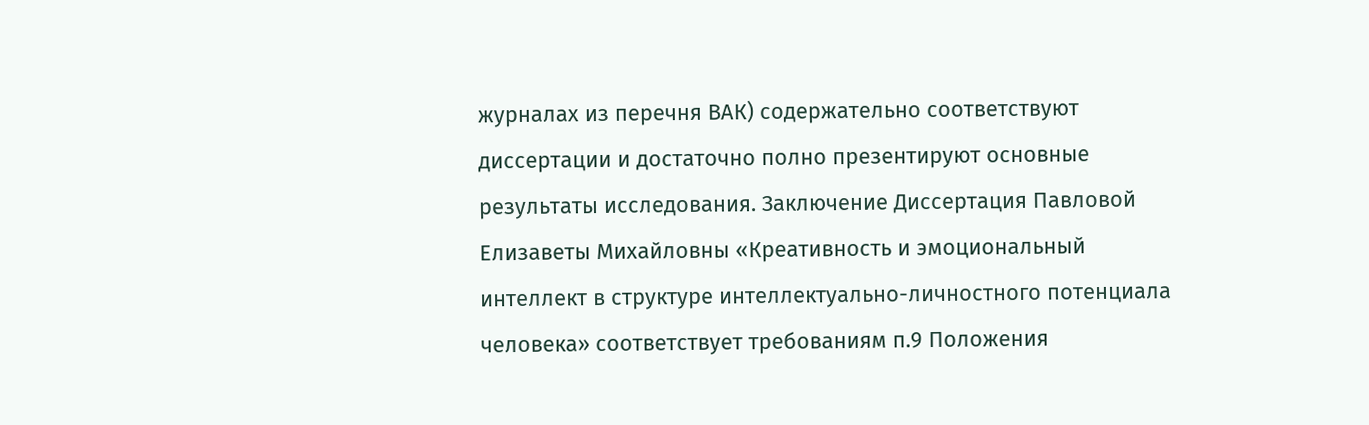журналах из перечня ВАК) содержательно соответствуют диссертации и достаточно полно презентируют основные результаты исследования. Заключение Диссертация Павловой Елизаветы Михайловны «Креативность и эмоциональный интеллект в структуре интеллектуально-личностного потенциала человека» соответствует требованиям п.9 Положения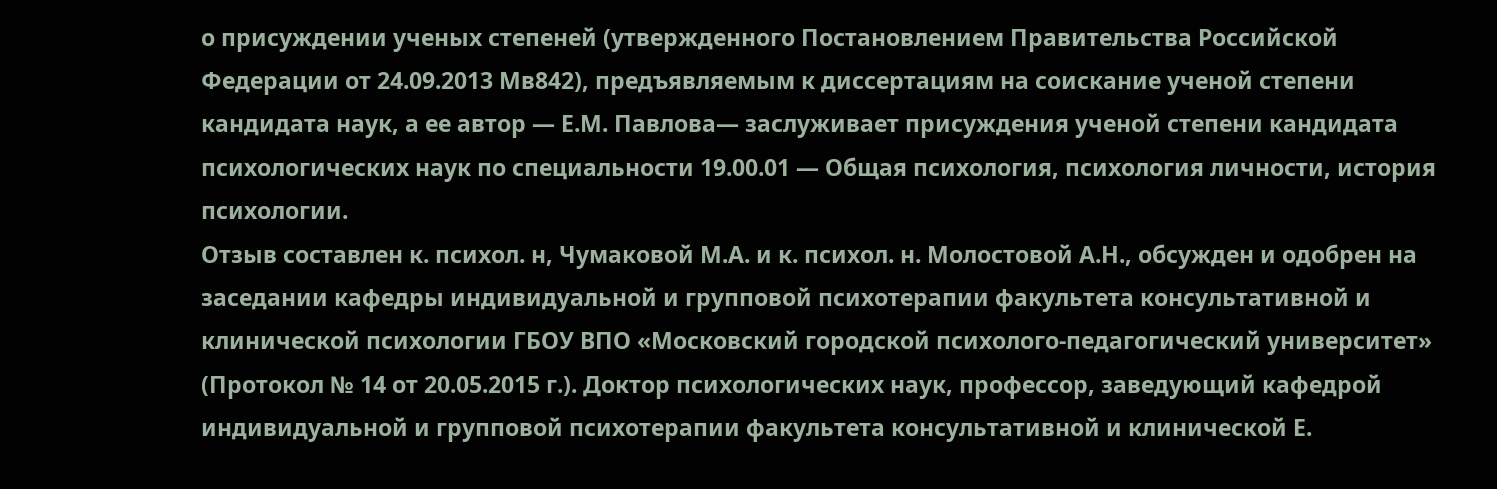о присуждении ученых степеней (утвержденного Постановлением Правительства Российской Федерации от 24.09.2013 Мв842), предъявляемым к диссертациям на соискание ученой степени кандидата наук, а ее автор — Е.М. Павлова— заслуживает присуждения ученой степени кандидата психологических наук по специальности 19.00.01 — Общая психология, психология личности, история психологии.
Отзыв составлен к. психол. н, Чумаковой М.А. и к. психол. н. Молостовой А.Н., обсужден и одобрен на заседании кафедры индивидуальной и групповой психотерапии факультета консультативной и клинической психологии ГБОУ ВПО «Московский городской психолого-педагогический университет» (Протокол № 14 от 20.05.2015 г.). Доктор психологических наук, профессор, заведующий кафедрой индивидуальной и групповой психотерапии факультета консультативной и клинической Е.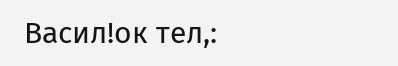Васил!ок тел,: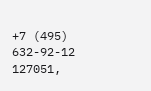+7 (495) 632-92-12 127051,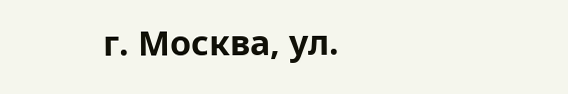г. Москва, ул.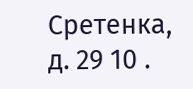Сретенка, д. 29 10 .